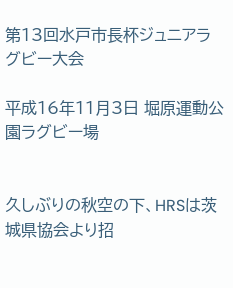第13回水戸市長杯ジュニアラグビー大会

平成16年11月3日 堀原運動公園ラグビー場


久しぶりの秋空の下、HRSは茨城県協会より招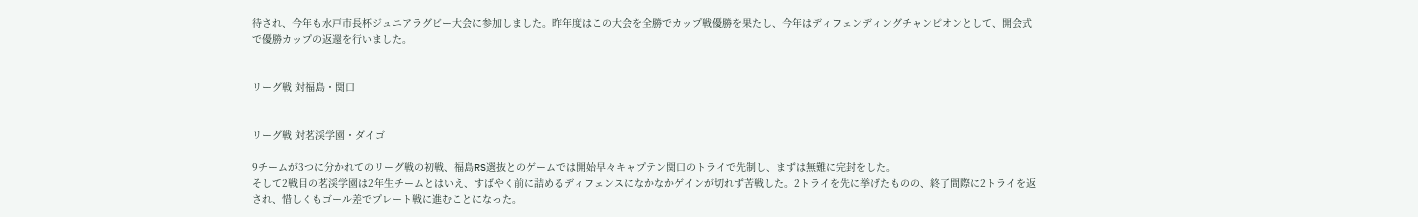待され、今年も水戸市長杯ジュニアラグビー大会に参加しました。昨年度はこの大会を全勝でカップ戦優勝を果たし、今年はディフェンディングチャンピオンとして、開会式で優勝カップの返還を行いました。


リーグ戦 対福島・関口


リーグ戦 対茗渓学園・ダイゴ

9チームが3つに分かれてのリーグ戦の初戦、福島RS選抜とのゲームでは開始早々キャプテン関口のトライで先制し、まずは無難に完封をした。
そして2戦目の茗渓学園は2年生チームとはいえ、すばやく前に詰めるディフェンスになかなかゲインが切れず苦戦した。2トライを先に挙げたものの、終了間際に2トライを返され、惜しくもゴール差でプレート戦に進むことになった。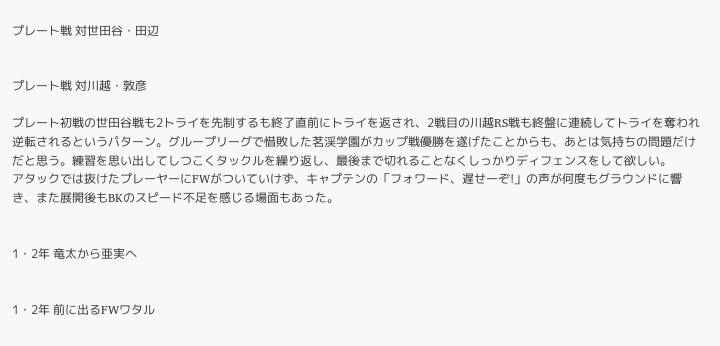プレート戦 対世田谷・田辺


プレート戦 対川越・敦彦

プレート初戦の世田谷戦も2トライを先制するも終了直前にトライを返され、2戦目の川越RS戦も終盤に連続してトライを奪われ逆転されるというパターン。グループリーグで惜敗した茗渓学園がカップ戦優勝を遂げたことからも、あとは気持ちの問題だけだと思う。練習を思い出してしつこくタックルを繰り返し、最後まで切れることなくしっかりディフェンスをして欲しい。
アタックでは抜けたプレーヤーにFWがついていけず、キャプテンの「フォワード、遅せーぞ!」の声が何度もグラウンドに響き、また展開後もBKのスピード不足を感じる場面もあった。


1・2年 竜太から亜実へ


1・2年 前に出るFWワタル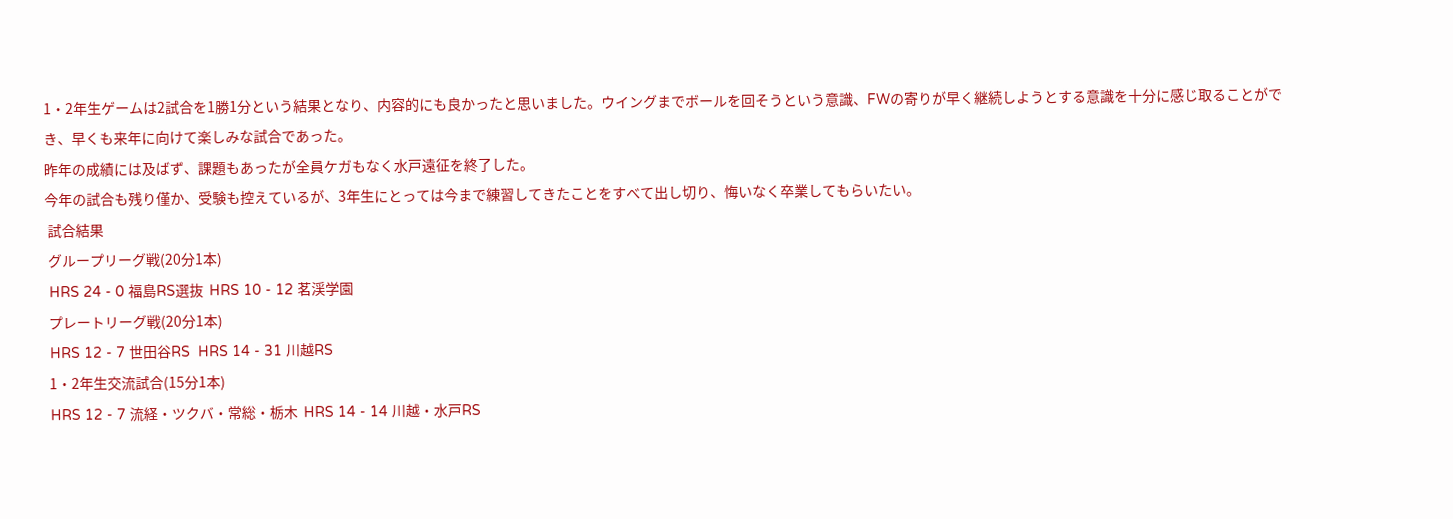1・2年生ゲームは2試合を1勝1分という結果となり、内容的にも良かったと思いました。ウイングまでボールを回そうという意識、FWの寄りが早く継続しようとする意識を十分に感じ取ることができ、早くも来年に向けて楽しみな試合であった。
昨年の成績には及ばず、課題もあったが全員ケガもなく水戸遠征を終了した。
今年の試合も残り僅か、受験も控えているが、3年生にとっては今まで練習してきたことをすべて出し切り、悔いなく卒業してもらいたい。
 試合結果
 グループリーグ戦(20分1本)
 HRS 24 - 0 福島RS選抜  HRS 10 - 12 茗渓学園
 プレートリーグ戦(20分1本)
 HRS 12 - 7 世田谷RS  HRS 14 - 31 川越RS
 1・2年生交流試合(15分1本)
 HRS 12 - 7 流経・ツクバ・常総・栃木  HRS 14 - 14 川越・水戸RS